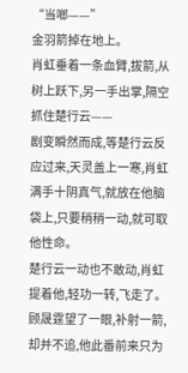“当啷——”
金羽箭掉在地上。
肖虹垂着一条血臂,拔箭,从树上跃下,另一手出掌,隔空抓住楚行云——
剧变瞬然而成,等楚行云反应过来,天灵盖上一寒,肖虹满手十阴真气,就放在他脑袋上,只要稍稍一动,就可取他性命。
楚行云一动也不敢动,肖虹提着他,轻功一转,飞走了。
顾晟霆望了一眼,补射一箭,却并不追,他此番前来只为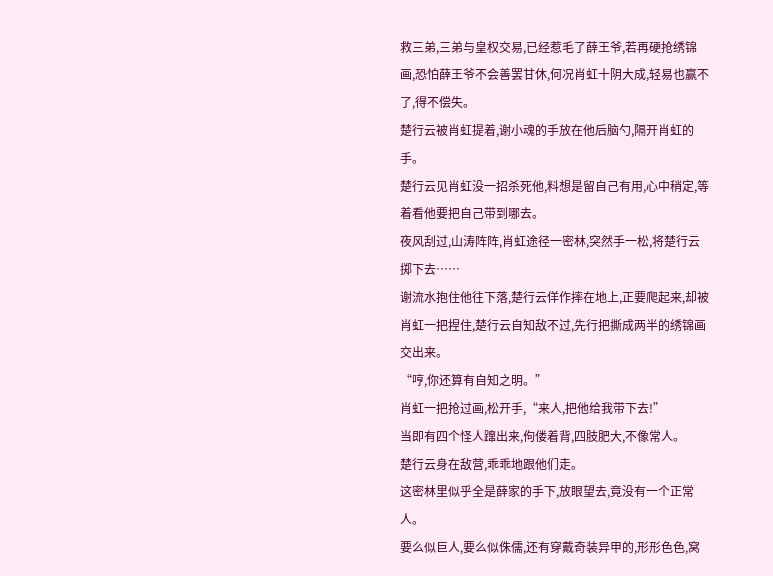救三弟,三弟与皇权交易,已经惹毛了薛王爷,若再硬抢绣锦画,恐怕薛王爷不会善罢甘休,何况肖虹十阴大成,轻易也赢不了,得不偿失。
楚行云被肖虹提着,谢小魂的手放在他后脑勺,隔开肖虹的手。
楚行云见肖虹没一招杀死他,料想是留自己有用,心中稍定,等着看他要把自己带到哪去。
夜风刮过,山涛阵阵,肖虹途径一密林,突然手一松,将楚行云掷下去……
谢流水抱住他往下落,楚行云佯作摔在地上,正要爬起来,却被肖虹一把捏住,楚行云自知敌不过,先行把撕成两半的绣锦画交出来。
“哼,你还算有自知之明。”
肖虹一把抢过画,松开手,“来人,把他给我带下去!”
当即有四个怪人蹿出来,佝偻着背,四肢肥大,不像常人。
楚行云身在敌营,乖乖地跟他们走。
这密林里似乎全是薛家的手下,放眼望去,竟没有一个正常人。
要么似巨人,要么似侏儒,还有穿戴奇装异甲的,形形色色,窝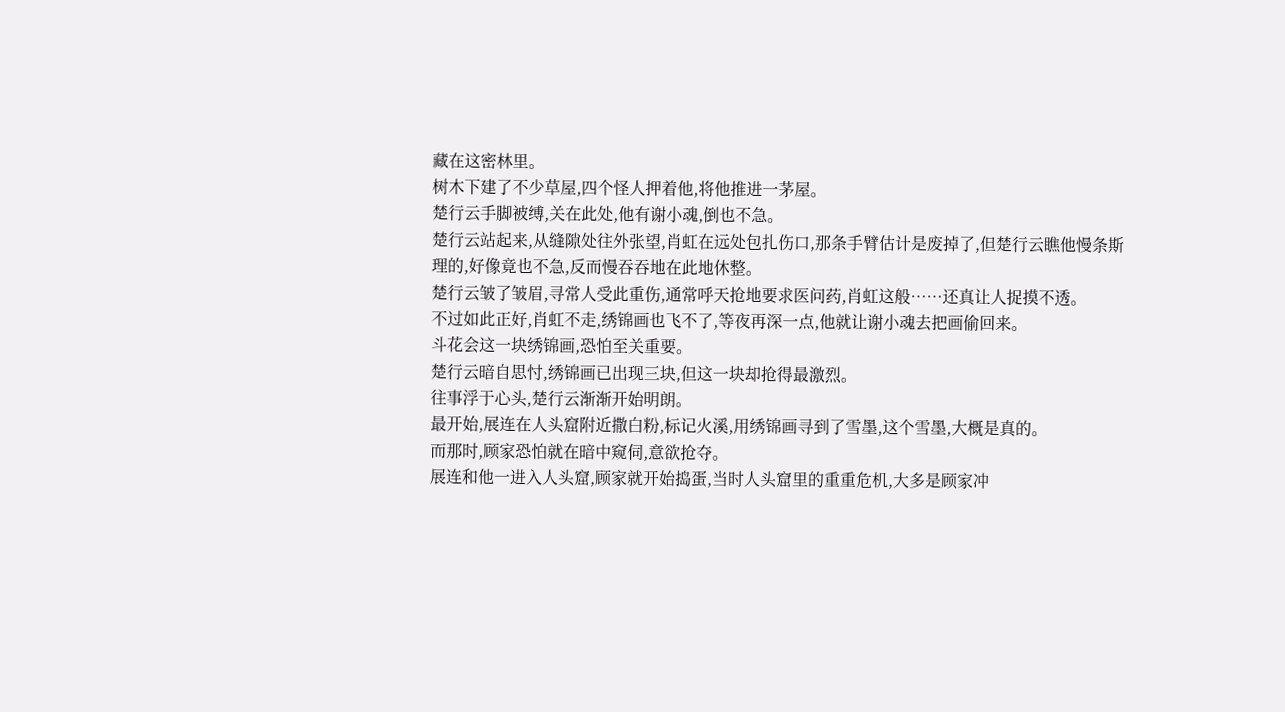藏在这密林里。
树木下建了不少草屋,四个怪人押着他,将他推进一茅屋。
楚行云手脚被缚,关在此处,他有谢小魂,倒也不急。
楚行云站起来,从缝隙处往外张望,肖虹在远处包扎伤口,那条手臂估计是废掉了,但楚行云瞧他慢条斯理的,好像竟也不急,反而慢吞吞地在此地休整。
楚行云皱了皱眉,寻常人受此重伤,通常呼天抢地要求医问药,肖虹这般……还真让人捉摸不透。
不过如此正好,肖虹不走,绣锦画也飞不了,等夜再深一点,他就让谢小魂去把画偷回来。
斗花会这一块绣锦画,恐怕至关重要。
楚行云暗自思忖,绣锦画已出现三块,但这一块却抢得最激烈。
往事浮于心头,楚行云渐渐开始明朗。
最开始,展连在人头窟附近撒白粉,标记火溪,用绣锦画寻到了雪墨,这个雪墨,大概是真的。
而那时,顾家恐怕就在暗中窥伺,意欲抢夺。
展连和他一进入人头窟,顾家就开始捣蛋,当时人头窟里的重重危机,大多是顾家冲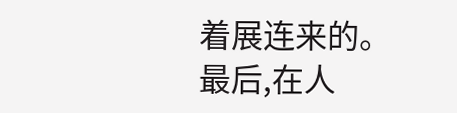着展连来的。
最后,在人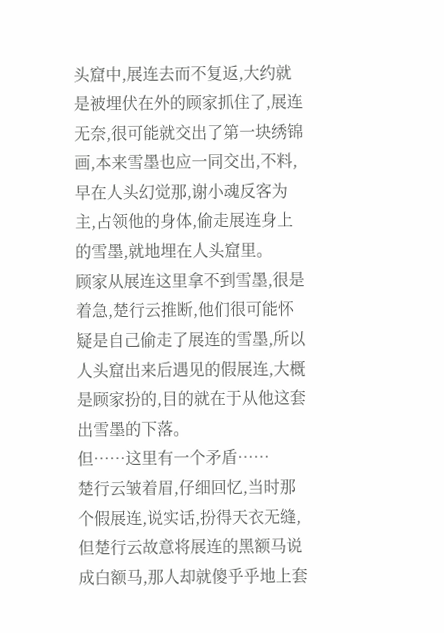头窟中,展连去而不复返,大约就是被埋伏在外的顾家抓住了,展连无奈,很可能就交出了第一块绣锦画,本来雪墨也应一同交出,不料,早在人头幻觉那,谢小魂反客为主,占领他的身体,偷走展连身上的雪墨,就地埋在人头窟里。
顾家从展连这里拿不到雪墨,很是着急,楚行云推断,他们很可能怀疑是自己偷走了展连的雪墨,所以人头窟出来后遇见的假展连,大概是顾家扮的,目的就在于从他这套出雪墨的下落。
但……这里有一个矛盾……
楚行云皱着眉,仔细回忆,当时那个假展连,说实话,扮得天衣无缝,但楚行云故意将展连的黑额马说成白额马,那人却就傻乎乎地上套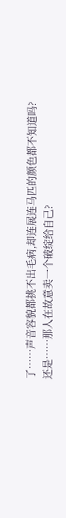了……声音容貌都挑不出毛病,却连展连马匹的颜色都不知道吗?
还是……那人在故意卖一个破绽给自己?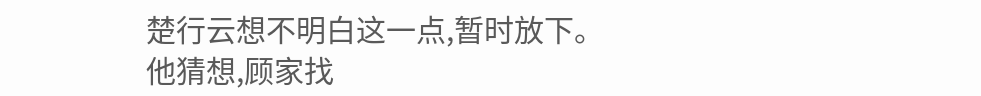楚行云想不明白这一点,暂时放下。
他猜想,顾家找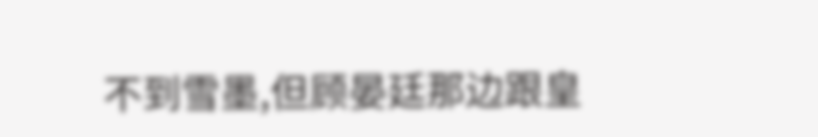不到雪墨,但顾晏廷那边跟皇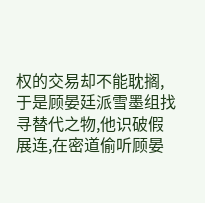权的交易却不能耽搁,于是顾晏廷派雪墨组找寻替代之物,他识破假展连,在密道偷听顾晏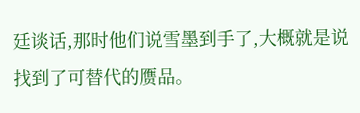廷谈话,那时他们说雪墨到手了,大概就是说找到了可替代的赝品。